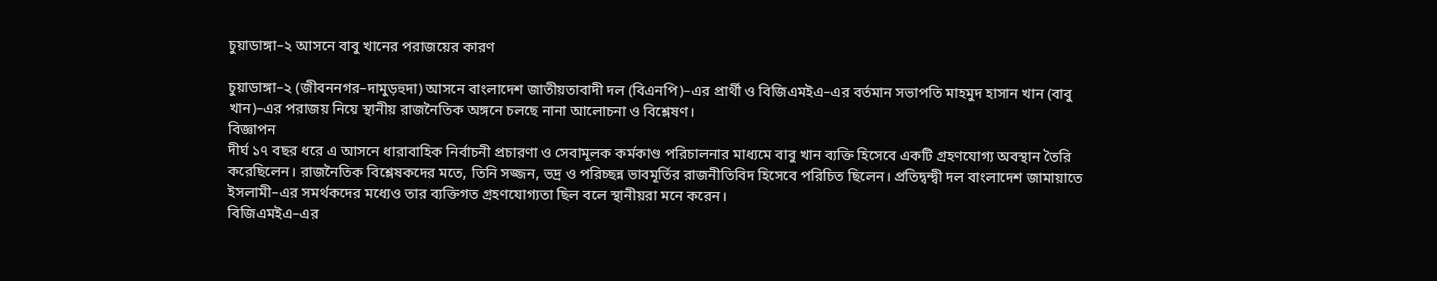চুয়াডাঙ্গা–২ আসনে বাবু খানের পরাজয়ের কারণ

চুয়াডাঙ্গা–২ (জীবননগর–দামুড়হুদা) আসনে বাংলাদেশ জাতীয়তাবাদী দল (বিএনপি)–এর প্রার্থী ও বিজিএমইএ–এর বর্তমান সভাপতি মাহমুদ হাসান খান (বাবু খান)–এর পরাজয় নিয়ে স্থানীয় রাজনৈতিক অঙ্গনে চলছে নানা আলোচনা ও বিশ্লেষণ।
বিজ্ঞাপন
দীর্ঘ ১৭ বছর ধরে এ আসনে ধারাবাহিক নির্বাচনী প্রচারণা ও সেবামূলক কর্মকাণ্ড পরিচালনার মাধ্যমে বাবু খান ব্যক্তি হিসেবে একটি গ্রহণযোগ্য অবস্থান তৈরি করেছিলেন। রাজনৈতিক বিশ্লেষকদের মতে, তিনি সজ্জন, ভদ্র ও পরিচ্ছন্ন ভাবমূর্তির রাজনীতিবিদ হিসেবে পরিচিত ছিলেন। প্রতিদ্বন্দ্বী দল বাংলাদেশ জামায়াতে ইসলামী–এর সমর্থকদের মধ্যেও তার ব্যক্তিগত গ্রহণযোগ্যতা ছিল বলে স্থানীয়রা মনে করেন।
বিজিএমইএ–এর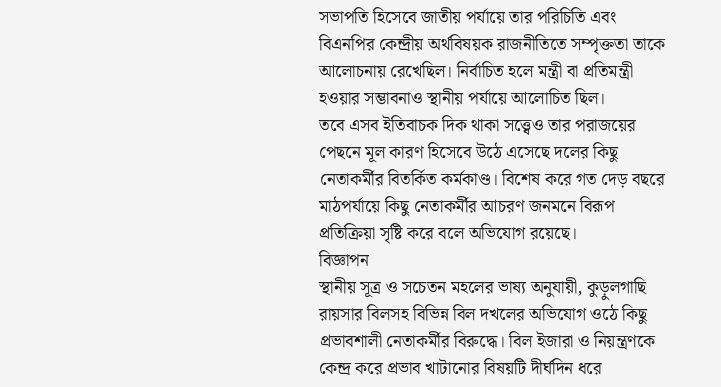সভাপতি হিসেবে জাতীয় পর্যায়ে তার পরিচিতি এবং বিএনপির কেন্দ্রীয় অর্থবিষয়ক রাজনীতিতে সম্পৃক্ততা তাকে আলোচনায় রেখেছিল। নির্বাচিত হলে মন্ত্রী বা প্রতিমন্ত্রী হওয়ার সম্ভাবনাও স্থানীয় পর্যায়ে আলোচিত ছিল।
তবে এসব ইতিবাচক দিক থাকা সত্ত্বেও তার পরাজয়ের পেছনে মূল কারণ হিসেবে উঠে এসেছে দলের কিছু নেতাকর্মীর বিতর্কিত কর্মকাণ্ড। বিশেষ করে গত দেড় বছরে মাঠপর্যায়ে কিছু নেতাকর্মীর আচরণ জনমনে বিরূপ প্রতিক্রিয়া সৃষ্টি করে বলে অভিযোগ রয়েছে।
বিজ্ঞাপন
স্থানীয় সূত্র ও সচেতন মহলের ভাষ্য অনুযায়ী, কুড়ুলগাছি রায়সার বিলসহ বিভিন্ন বিল দখলের অভিযোগ ওঠে কিছু প্রভাবশালী নেতাকর্মীর বিরুদ্ধে। বিল ইজারা ও নিয়ন্ত্রণকে কেন্দ্র করে প্রভাব খাটানোর বিষয়টি দীর্ঘদিন ধরে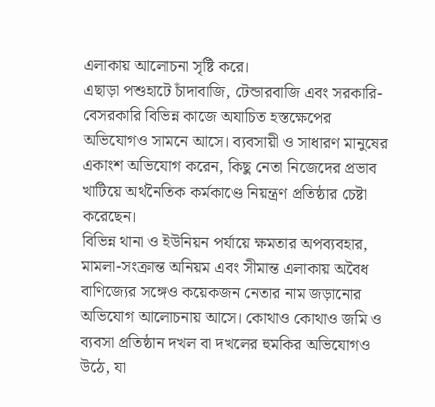এলাকায় আলোচনা সৃষ্টি করে।
এছাড়া পশুহাটে চাঁদাবাজি, টেন্ডারবাজি এবং সরকারি-বেসরকারি বিভিন্ন কাজে অযাচিত হস্তক্ষেপের অভিযোগও সামনে আসে। ব্যবসায়ী ও সাধারণ মানুষের একাংশ অভিযোগ করেন, কিছু নেতা নিজেদের প্রভাব খাটিয়ে অর্থনৈতিক কর্মকাণ্ডে নিয়ন্ত্রণ প্রতিষ্ঠার চেষ্টা করেছেন।
বিভিন্ন থানা ও ইউনিয়ন পর্যায়ে ক্ষমতার অপব্যবহার, মামলা-সংক্রান্ত অনিয়ম এবং সীমান্ত এলাকায় অবৈধ বাণিজ্যের সঙ্গেও কয়েকজন নেতার নাম জড়ানোর অভিযোগ আলোচনায় আসে। কোথাও কোথাও জমি ও ব্যবসা প্রতিষ্ঠান দখল বা দখলের হুমকির অভিযোগও উঠে, যা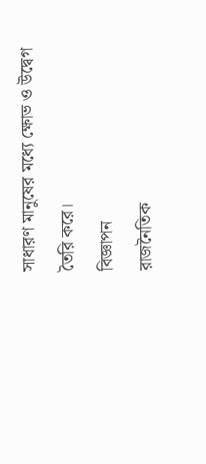সাধারণ মানুষের মধ্যে ক্ষোভ ও উদ্বেগ তৈরি করে।
বিজ্ঞাপন
রাজনৈতিক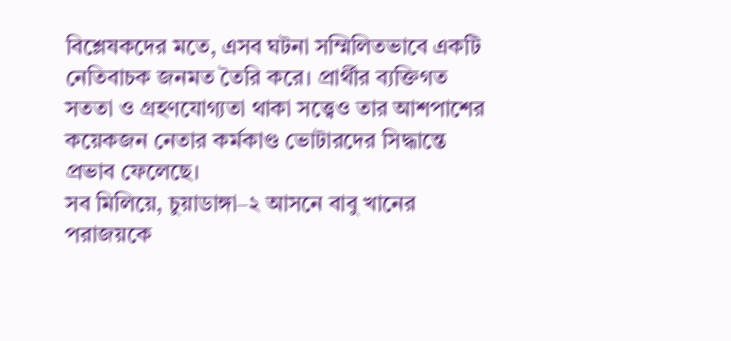বিশ্লেষকদের মতে, এসব ঘটনা সম্মিলিতভাবে একটি নেতিবাচক জনমত তৈরি করে। প্রার্থীর ব্যক্তিগত সততা ও গ্রহণযোগ্যতা থাকা সত্ত্বেও তার আশপাশের কয়েকজন নেতার কর্মকাণ্ড ভোটারদের সিদ্ধান্তে প্রভাব ফেলেছে।
সব মিলিয়ে, চুয়াডাঙ্গা–২ আসনে বাবু খানের পরাজয়কে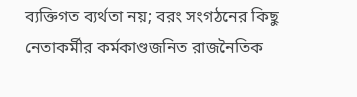ব্যক্তিগত ব্যর্থতা নয়; বরং সংগঠনের কিছু নেতাকর্মীর কর্মকাণ্ডজনিত রাজনৈতিক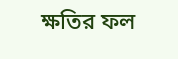ক্ষতির ফল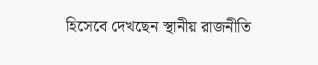হিসেবে দেখছেন স্থানীয় রাজনীতি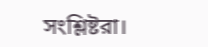সংশ্লিষ্টরা।